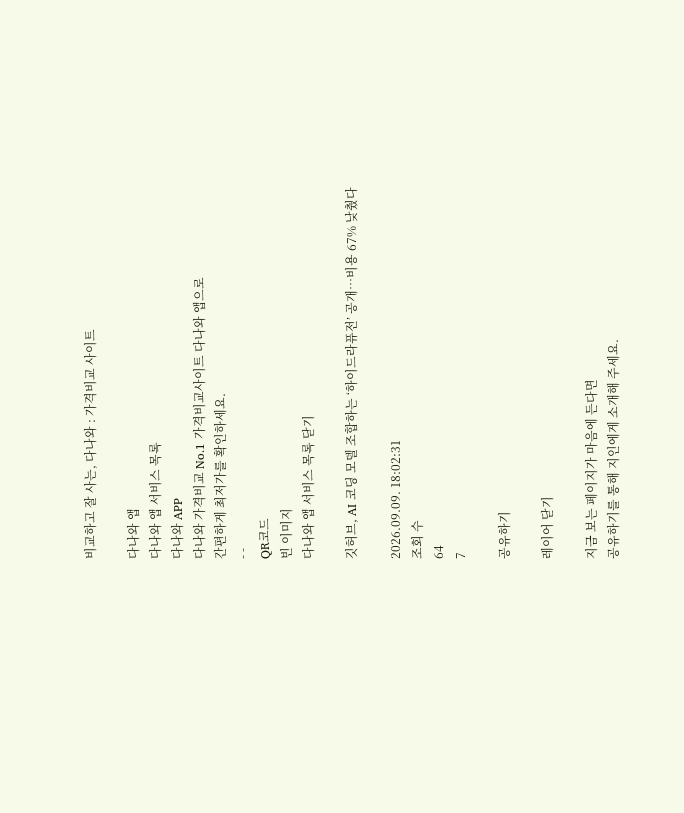비교하고 잘 사는, 다나와 : 가격비교 사이트

다나와 앱
다나와 앱 서비스 목록
다나와 APP
다나와 가격비교 No.1 가격비교사이트 다나와 앱으로
간편하게 최저가를 확인하세요.
- -
QR코드
빈 이미지
다나와 앱 서비스 목록 닫기

깃허브, AI 코딩 모델 조합하는 ‘하이드라퓨전’ 공개…비용 67% 낮췄다

2026.09.09. 18:02:31
조회 수
64
7

공유하기

레이어 닫기

지금 보는 페이지가 마음에 든다면
공유하기를 통해 지인에게 소개해 주세요.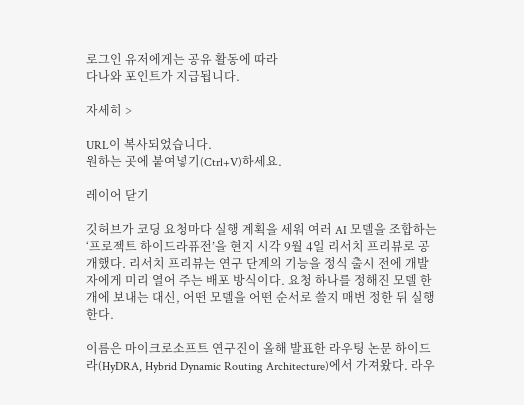로그인 유저에게는 공유 활동에 따라
다나와 포인트가 지급됩니다.

자세히 >

URL이 복사되었습니다.
원하는 곳에 붙여넣기(Ctrl+V)하세요.

레이어 닫기

깃허브가 코딩 요청마다 실행 계획을 세워 여러 AI 모델을 조합하는 ‘프로젝트 하이드라퓨전’을 현지 시각 9월 4일 리서치 프리뷰로 공개했다. 리서치 프리뷰는 연구 단계의 기능을 정식 출시 전에 개발자에게 미리 열어 주는 배포 방식이다. 요청 하나를 정해진 모델 한 개에 보내는 대신, 어떤 모델을 어떤 순서로 쓸지 매번 정한 뒤 실행한다.

이름은 마이크로소프트 연구진이 올해 발표한 라우팅 논문 하이드라(HyDRA, Hybrid Dynamic Routing Architecture)에서 가져왔다. 라우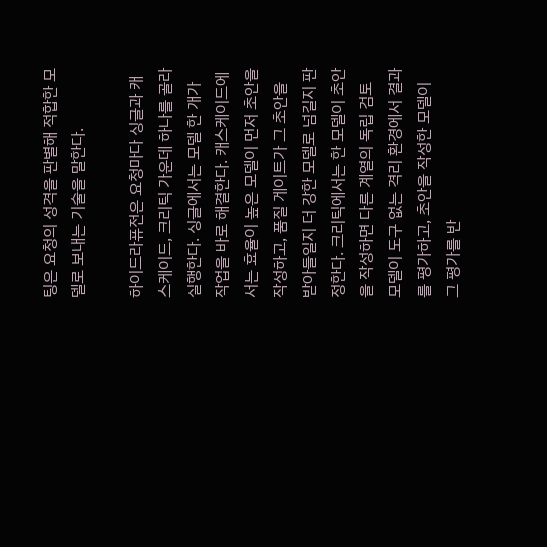팅은 요청의 성격을 판별해 적합한 모델로 보내는 기술을 말한다.

하이드라퓨전은 요청마다 싱글과 캐스케이드, 크리틱 가운데 하나를 골라 실행한다. 싱글에서는 모델 한 개가 작업을 바로 해결한다. 캐스케이드에서는 효율이 높은 모델이 먼저 초안을 작성하고, 품질 게이트가 그 초안을 받아들일지 더 강한 모델로 넘길지 판정한다. 크리틱에서는 한 모델이 초안을 작성하면 다른 계열의 독립 검토 모델이 도구 없는 격리 환경에서 결과를 평가하고, 초안을 작성한 모델이 그 평가를 반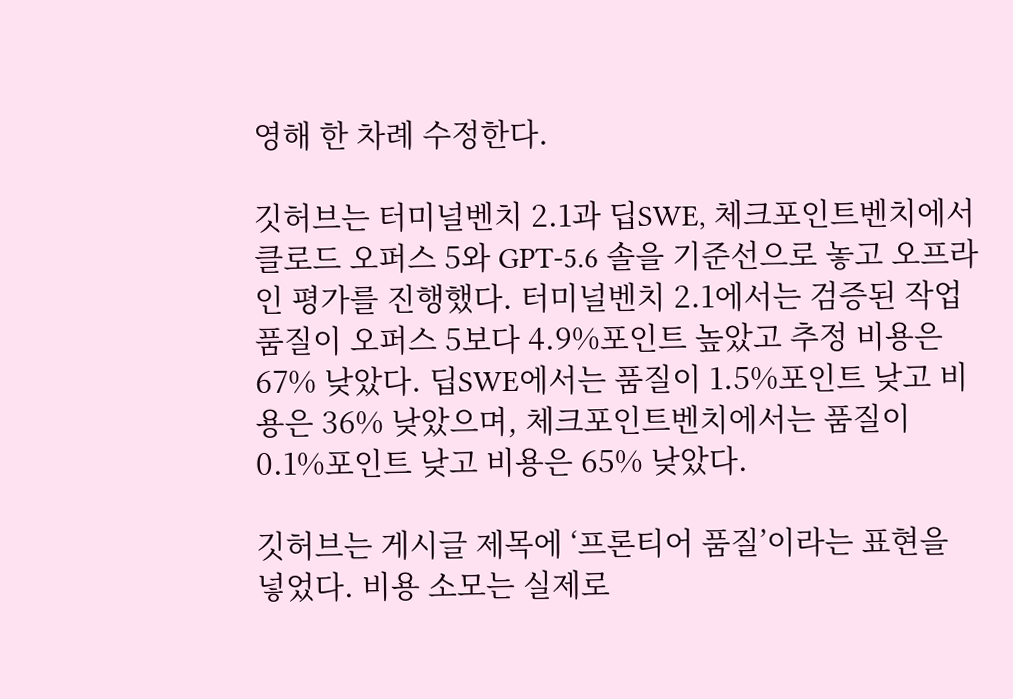영해 한 차례 수정한다.

깃허브는 터미널벤치 2.1과 딥SWE, 체크포인트벤치에서 클로드 오퍼스 5와 GPT-5.6 솔을 기준선으로 놓고 오프라인 평가를 진행했다. 터미널벤치 2.1에서는 검증된 작업 품질이 오퍼스 5보다 4.9%포인트 높았고 추정 비용은 67% 낮았다. 딥SWE에서는 품질이 1.5%포인트 낮고 비용은 36% 낮았으며, 체크포인트벤치에서는 품질이 0.1%포인트 낮고 비용은 65% 낮았다.

깃허브는 게시글 제목에 ‘프론티어 품질’이라는 표현을 넣었다. 비용 소모는 실제로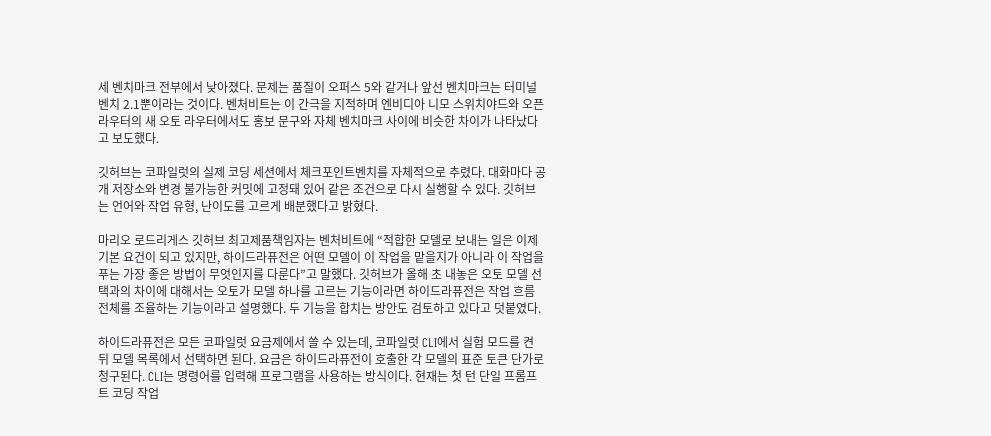세 벤치마크 전부에서 낮아졌다. 문제는 품질이 오퍼스 5와 같거나 앞선 벤치마크는 터미널벤치 2.1뿐이라는 것이다. 벤처비트는 이 간극을 지적하며 엔비디아 니모 스위치야드와 오픈라우터의 새 오토 라우터에서도 홍보 문구와 자체 벤치마크 사이에 비슷한 차이가 나타났다고 보도했다.

깃허브는 코파일럿의 실제 코딩 세션에서 체크포인트벤치를 자체적으로 추렸다. 대화마다 공개 저장소와 변경 불가능한 커밋에 고정돼 있어 같은 조건으로 다시 실행할 수 있다. 깃허브는 언어와 작업 유형, 난이도를 고르게 배분했다고 밝혔다.

마리오 로드리게스 깃허브 최고제품책임자는 벤처비트에 “적합한 모델로 보내는 일은 이제 기본 요건이 되고 있지만, 하이드라퓨전은 어떤 모델이 이 작업을 맡을지가 아니라 이 작업을 푸는 가장 좋은 방법이 무엇인지를 다룬다”고 말했다. 깃허브가 올해 초 내놓은 오토 모델 선택과의 차이에 대해서는 오토가 모델 하나를 고르는 기능이라면 하이드라퓨전은 작업 흐름 전체를 조율하는 기능이라고 설명했다. 두 기능을 합치는 방안도 검토하고 있다고 덧붙였다.

하이드라퓨전은 모든 코파일럿 요금제에서 쓸 수 있는데, 코파일럿 CLI에서 실험 모드를 켠 뒤 모델 목록에서 선택하면 된다. 요금은 하이드라퓨전이 호출한 각 모델의 표준 토큰 단가로 청구된다. CLI는 명령어를 입력해 프로그램을 사용하는 방식이다. 현재는 첫 턴 단일 프롬프트 코딩 작업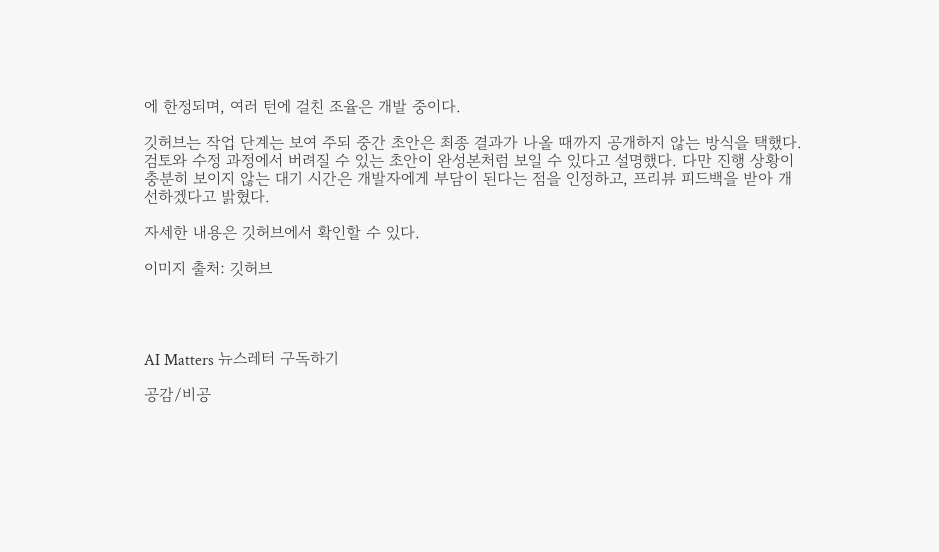에 한정되며, 여러 턴에 걸친 조율은 개발 중이다.

깃허브는 작업 단계는 보여 주되 중간 초안은 최종 결과가 나올 때까지 공개하지 않는 방식을 택했다. 검토와 수정 과정에서 버려질 수 있는 초안이 완성본처럼 보일 수 있다고 설명했다. 다만 진행 상황이 충분히 보이지 않는 대기 시간은 개발자에게 부담이 된다는 점을 인정하고, 프리뷰 피드백을 받아 개선하겠다고 밝혔다.

자세한 내용은 깃허브에서 확인할 수 있다.

이미지 출처: 깃허브




AI Matters 뉴스레터 구독하기

공감/비공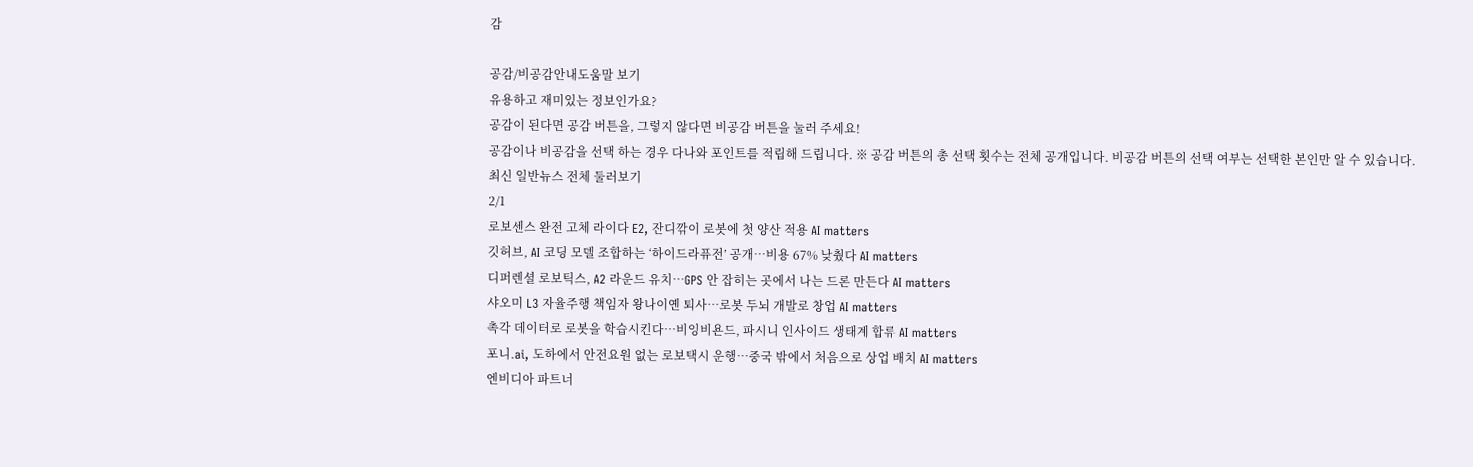감

공감/비공감안내도움말 보기
유용하고 재미있는 정보인가요?
공감이 된다면 공감 버튼을, 그렇지 않다면 비공감 버튼을 눌러 주세요!
공감이나 비공감을 선택 하는 경우 다나와 포인트를 적립해 드립니다. ※ 공감 버튼의 총 선택 횟수는 전체 공개입니다. 비공감 버튼의 선택 여부는 선택한 본인만 알 수 있습니다.
최신 일반뉴스 전체 둘러보기
2/1
로보센스 완전 고체 라이다 E2, 잔디깎이 로봇에 첫 양산 적용 AI matters
깃허브, AI 코딩 모델 조합하는 ‘하이드라퓨전’ 공개…비용 67% 낮췄다 AI matters
디퍼렌셜 로보틱스, A2 라운드 유치…GPS 안 잡히는 곳에서 나는 드론 만든다 AI matters
샤오미 L3 자율주행 책임자 왕나이옌 퇴사…로봇 두뇌 개발로 창업 AI matters
촉각 데이터로 로봇을 학습시킨다…비잉비욘드, 파시니 인사이드 생태계 합류 AI matters
포니.ai, 도하에서 안전요원 없는 로보택시 운행…중국 밖에서 처음으로 상업 배치 AI matters
엔비디아 파트너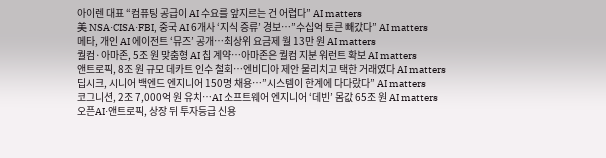아이렌 대표 “컴퓨팅 공급이 AI 수요를 앞지르는 건 어렵다” AI matters
美 NSA·CISA·FBI, 중국 AI 6개사 ‘지식 증류’ 경보…”수십억 토큰 빼갔다” AI matters
메타, 개인 AI 에이전트 ‘뮤즈’ 공개…최상위 요금제 월 13만 원 AI matters
퀄컴·아마존, 5조 원 맞춤형 AI 칩 계약…아마존은 퀄컴 지분 워런트 확보 AI matters
앤트로픽, 8조 원 규모 데카트 인수 철회…엔비디아 제안 물리치고 택한 거래였다 AI matters
딥시크, 시니어 백엔드 엔지니어 150명 채용…”시스템이 한계에 다다랐다” AI matters
코그니션, 2조 7,000억 원 유치…AI 소프트웨어 엔지니어 ‘데빈’ 몸값 65조 원 AI matters
오픈AI·앤트로픽, 상장 뒤 투자등급 신용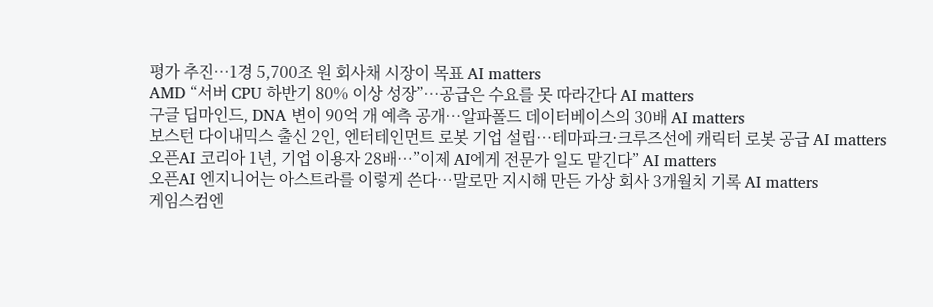평가 추진…1경 5,700조 원 회사채 시장이 목표 AI matters
AMD “서버 CPU 하반기 80% 이상 성장”…공급은 수요를 못 따라간다 AI matters
구글 딥마인드, DNA 변이 90억 개 예측 공개…알파폴드 데이터베이스의 30배 AI matters
보스턴 다이내믹스 출신 2인, 엔터테인먼트 로봇 기업 설립…테마파크·크루즈선에 캐릭터 로봇 공급 AI matters
오픈AI 코리아 1년, 기업 이용자 28배…”이제 AI에게 전문가 일도 맡긴다” AI matters
오픈AI 엔지니어는 아스트라를 이렇게 쓴다…말로만 지시해 만든 가상 회사 3개월치 기록 AI matters
게임스컴엔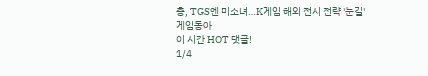총, TGS엔 미소녀…K게임 해외 전시 전략 '눈길' 게임동아
이 시간 HOT 댓글!
1/4